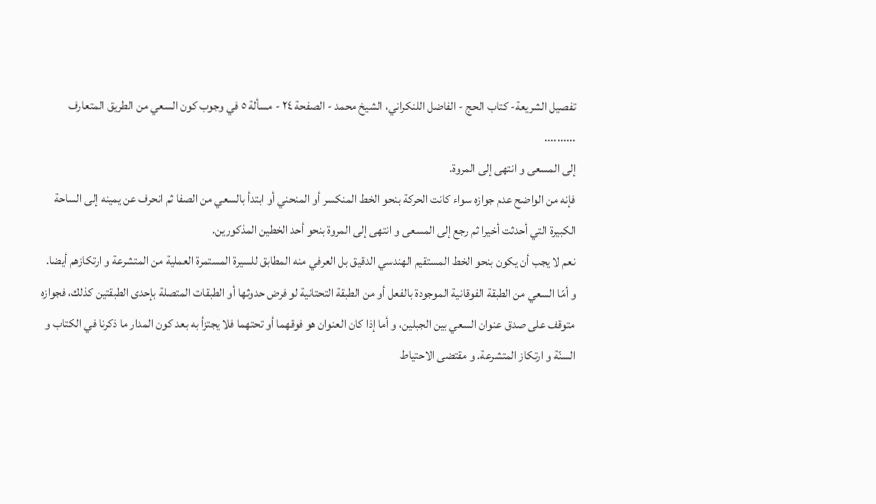تفصيل الشريعة- كتاب الحج - الفاضل اللنكراني، الشيخ محمد - الصفحة ٢٤ - مسألة ٥ في وجوب كون السعي من الطريق المتعارف
..........
إلى المسعى و انتهى إلى المروة.
فإنه من الواضح عدم جوازه سواء كانت الحركة بنحو الخط المنكسر أو المنحني أو ابتدأ بالسعي من الصفا ثم انحرف عن يمينه إلى الساحة الكبيرة التي أحدثت أخيرا ثم رجع إلى المسعى و انتهى إلى المروة بنحو أحد الخطين المذكورين.
نعم لا يجب أن يكون بنحو الخط المستقيم الهندسي الدقيق بل العرفي منه المطابق للسيرة المستمرة العملية من المتشرعة و ارتكازهم أيضا.
و أمّا السعي من الطبقة الفوقانية الموجودة بالفعل أو من الطبقة التحتانية لو فرض حدوثها أو الطبقات المتصلة بإحدى الطبقتين كذلك، فجوازه متوقف على صدق عنوان السعي بين الجبلين، و أما إذا كان العنوان هو فوقهما أو تحتهما فلا يجتزأ به بعد كون المدار ما ذكرنا في الكتاب و السنّة و ارتكاز المتشرعة. و مقتضى الاحتياط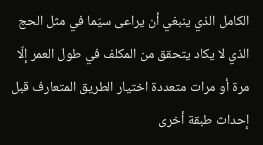الكامل الذي ينبغي أن يراعى سيّما في مثل الحج الذي لا يكاد يتحقق من المكلف في طول العمر إلّا مرة أو مرات متعددة اختيار الطريق المتعارف قبل إحداث طبقة أخرى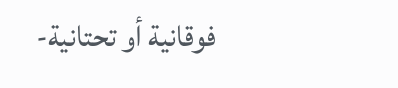فوقانية أو تحتانية-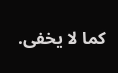كما لا يخفى.